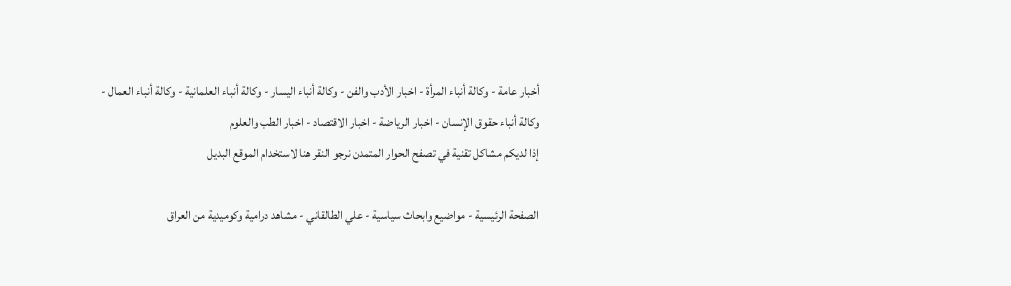أخبار عامة - وكالة أنباء المرأة - اخبار الأدب والفن - وكالة أنباء اليسار - وكالة أنباء العلمانية - وكالة أنباء العمال - وكالة أنباء حقوق الإنسان - اخبار الرياضة - اخبار الاقتصاد - اخبار الطب والعلوم
إذا لديكم مشاكل تقنية في تصفح الحوار المتمدن نرجو النقر هنا لاستخدام الموقع البديل

الصفحة الرئيسية - مواضيع وابحاث سياسية - علي الطالقاني - مشاهد درامية وكوميدية من العراق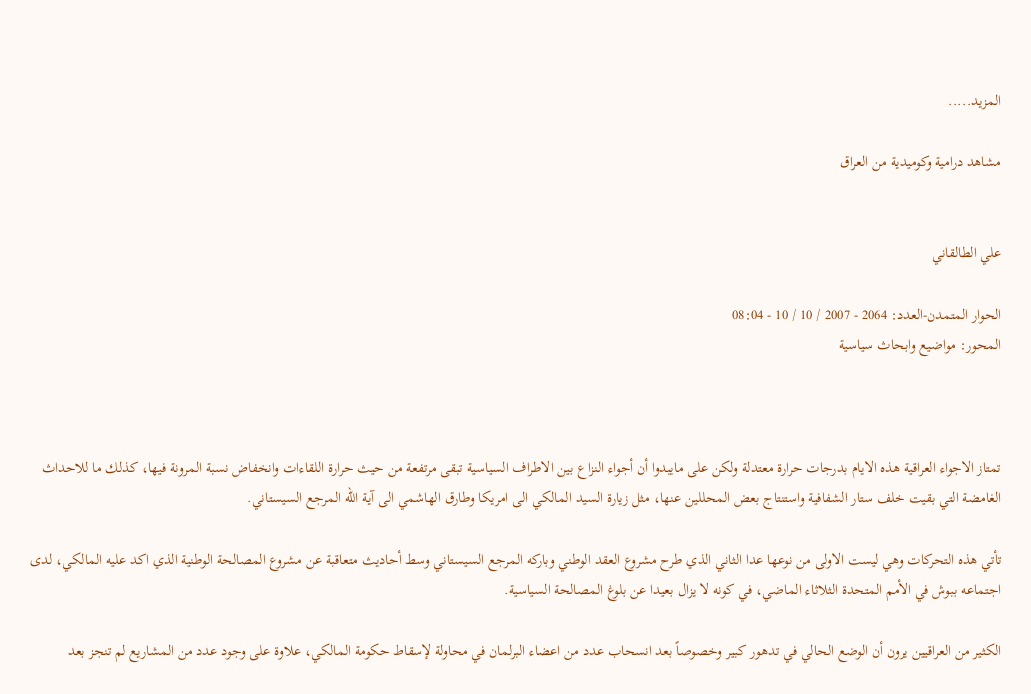المزيد.....

مشاهد درامية وكوميدية من العراق


علي الطالقاني

الحوار المتمدن-العدد: 2064 - 2007 / 10 / 10 - 08:04
المحور: مواضيع وابحاث سياسية



تمتاز الاجواء العراقية هذه الايام بدرجات حرارة معتدلة ولكن على مايبدوا أن أجواء النزاع بين الاطراف السياسية تبقى مرتفعة من حيث حرارة اللقاءات وانخفاض نسبة المرونة فيها، كذلك ما للاحداث الغامضة التي بقيت خلف ستار الشفافية واستنتاج بعض المحللين عنها، مثل زيارة السيد المالكي الى امريكا وطارق الهاشمي الى آية الله المرجع السيستاني.

تأتي هذه التحركات وهي ليست الاولى من نوعها عدا الثاني الذي طرح مشروع العقد الوطني وباركه المرجع السيستاني وسط أحاديث متعاقبة عن مشروع المصالحة الوطنية الذي اكد عليه المالكي، لدى اجتماعه ببوش في الأمم المتحدة الثلاثاء الماضي، في كونه لا يزال بعيدا عن بلوغ المصالحة السياسية.

الكثير من العراقيين يرون أن الوضع الحالي في تدهور كبير وخصوصاً بعد انسحاب عدد من اعضاء البرلمان في محاولة لإسقاط حكومة المالكي، علاوة على وجود عدد من المشاريع لم تنجز بعد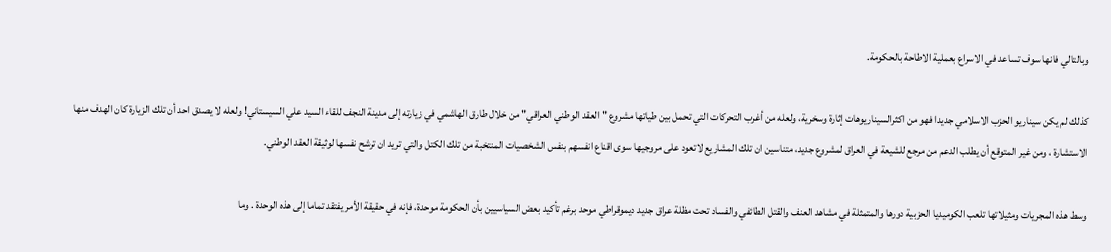وبالتالي فانها سوف تساعد في الاسراع بعملية الاطاحة بالحكومة.

كذلك لم يكن سيناريو الحزب الاسلامي جديدا فهو من اكثرالسيناريوهات إثارة وسخرية، ولعله من أغرب التحركات التي تحمل بين طياتها مشروع "العقد الوطني العراقي" من خلال طارق الهاشمي في زيارته إلى مدينة النجف للقاء السيد علي السيستاني! ولعله لا يصدق احد أن تلك الزيارة كان الهدف منها الاستشارة ، ومن غير المتوقع أن يطلب الدعم من مرجع للشيعة في العراق لمشروع جديد، متناسين ان تلك المشاريع لاتعود على مروجيها سوى اقناع انفسهم بنفس الشخصيات المنتخبة من تلك الكتل والتي تريد ان ترشح نفسها لوثيقة العقد الوطني.

وسط هذه المجريات ومثيلاتها تلعب الكوميديا الحزبية دورها والمتمثلة في مشاهد العنف والقتل الطائفي والفساد تحت مظلة عراق جديد ديموقراطي موحد برغم تأكيد بعض السياسيين بأن الحكومة موحدة، فإنه في حقيقة الأمر يفتقد تماما إلى هذه الوحدة . وما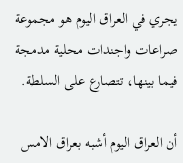يجري في العراق اليوم هو مجموعة صراعات واجندات محلية مدمجة فيما بينها، تتصارع على السلطة.

أن العراق اليوم أشبه بعراق الامس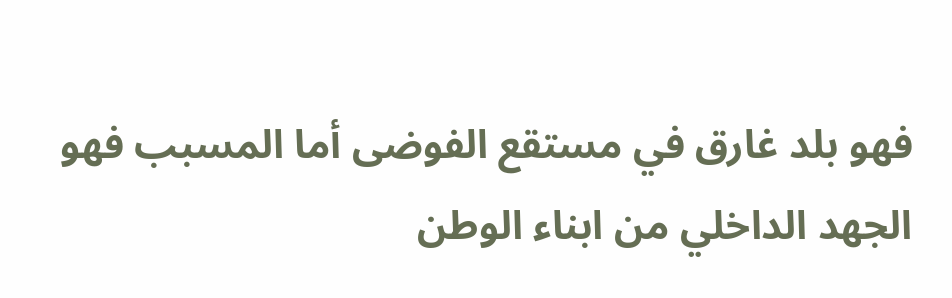فهو بلد غارق في مستقع الفوضى أما المسبب فهو الجهد الداخلي من ابناء الوطن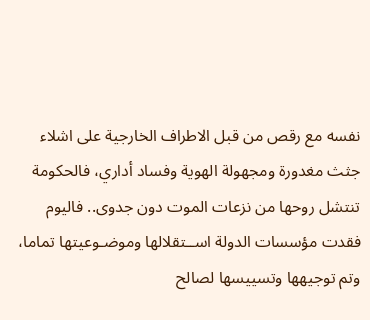نفسه مع رقص من قبل الاطراف الخارجية على اشلاء جثث مغدورة ومجهولة الهوية وفساد أداري، فالحكومة تنتشل روحها من نزعات الموت دون جدوى.. فاليوم فقدت مؤسسات الدولة اســتقلالها وموضـوعيتها تماما، وتم توجيهها وتسييسها لصالح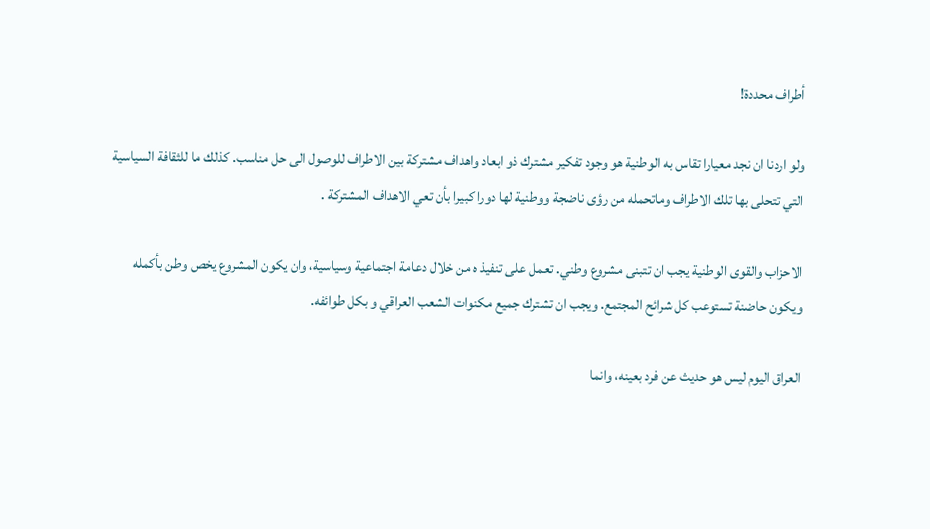أطراف محددة!

ولو اردنا ان نجد معيارا تقاس به الوطنية هو وجود تفكير مشترك ذو ابعاد واهداف مشتركة بين الاطراف للوصول الى حل مناسب. كذلك ما للثقافة السياسية التي تتحلى بها تلك الاطراف وماتحمله من رؤى ناضجة ووطنية لها دورا كبيرا بأن تعي الاهداف المشتركة .

الاحزاب والقوى الوطنية يجب ان تتبنى مشروع وطني. تعمل على تنفيذ ه من خلال دعامة اجتماعية وسياسية، وان يكون المشروع يخص وطن بأكمله ويكون حاضنة تستوعب كل شرائح المجتمع. ويجب ان تشترك جميع مكنوات الشعب العراقي و بكل طوائفه.

العراق اليوم ليس هو حديث عن فرد بعينه، وانما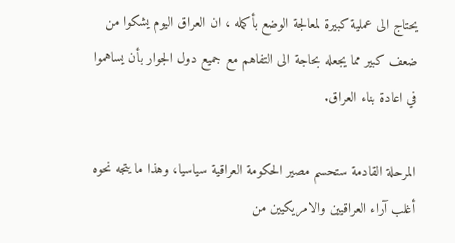يحتاج الى عملية كبيرة لمعالجة الوضع بأكمله ، ان العراق اليوم يشكوا من ضعف كبير مما يجعله بحاجة الى التفاهم مع جميع دول الجوار بأن يساهموا في اعادة بناء العراق.

المرحلة القادمة ستحسم مصير الحكومة العراقية سياسيا، وهذا ما يتجه نحوه أغلب آراء العراقيين والامريكيين من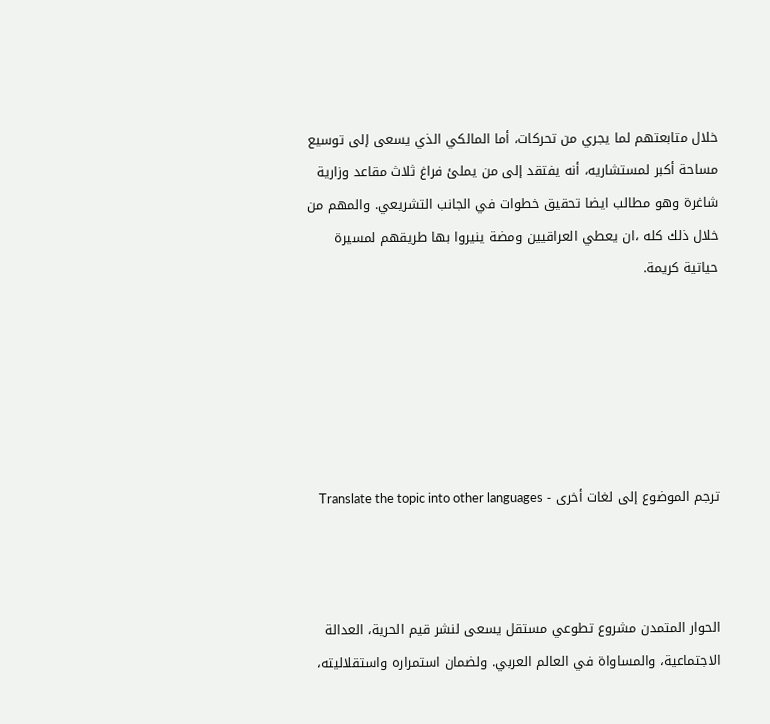خلال متابعتهم لما يجري من تحركات، أما المالكي الذي يسعى إلى توسيع مساحة أكبر لمستشاريه، أنه يفتقد إلى من يملئ فراغ ثلاث مقاعد وزارية شاغرة وهو مطالب ايضا تحقيق خطوات في الجانب التشريعي. والمهم من خلال ذلك كله ،ان يعطي العراقيين ومضة ينيروا بها طريقهم لمسيرة حياتية كريمة.






ترجم الموضوع إلى لغات أخرى - Translate the topic into other languages



الحوار المتمدن مشروع تطوعي مستقل يسعى لنشر قيم الحرية، العدالة الاجتماعية، والمساواة في العالم العربي. ولضمان استمراره واستقلاليته،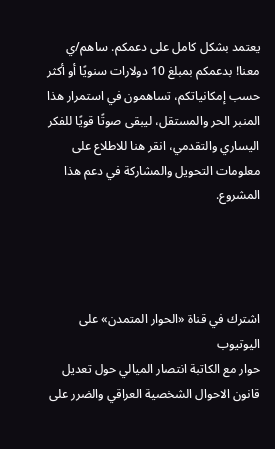يعتمد بشكل كامل على دعمكم. ساهم/ي معنا! بدعمكم بمبلغ 10 دولارات سنويًا أو أكثر حسب إمكانياتكم، تساهمون في استمرار هذا المنبر الحر والمستقل، ليبقى صوتًا قويًا للفكر اليساري والتقدمي، انقر هنا للاطلاع على معلومات التحويل والمشاركة في دعم هذا المشروع.




اشترك في قناة «الحوار المتمدن» على اليوتيوب
حوار مع الكاتبة انتصار الميالي حول تعديل قانون الاحوال الشخصية العراقي والضرر على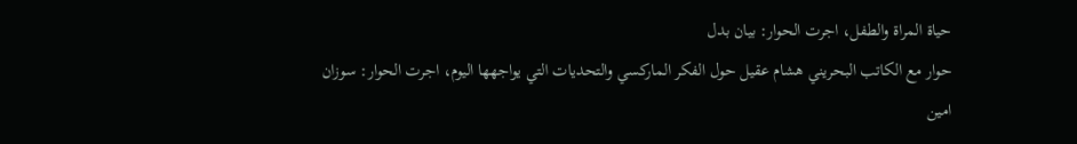حياة المراة والطفل، اجرت الحوار: بيان بدل
حوار مع الكاتب البحريني هشام عقيل حول الفكر الماركسي والتحديات التي يواجهها اليوم، اجرت الحوار: سوزان امين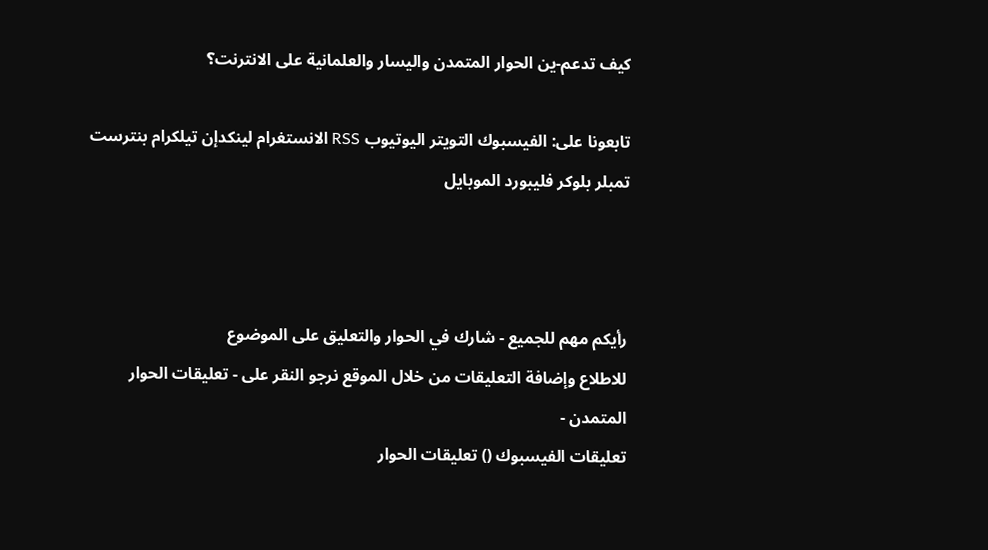كيف تدعم-ين الحوار المتمدن واليسار والعلمانية على الانترنت؟

تابعونا على: الفيسبوك التويتر اليوتيوب RSS الانستغرام لينكدإن تيلكرام بنترست تمبلر بلوكر فليبورد الموبايل



رأيكم مهم للجميع - شارك في الحوار والتعليق على الموضوع
للاطلاع وإضافة التعليقات من خلال الموقع نرجو النقر على - تعليقات الحوار المتمدن -
تعليقات الفيسبوك () تعليقات الحوار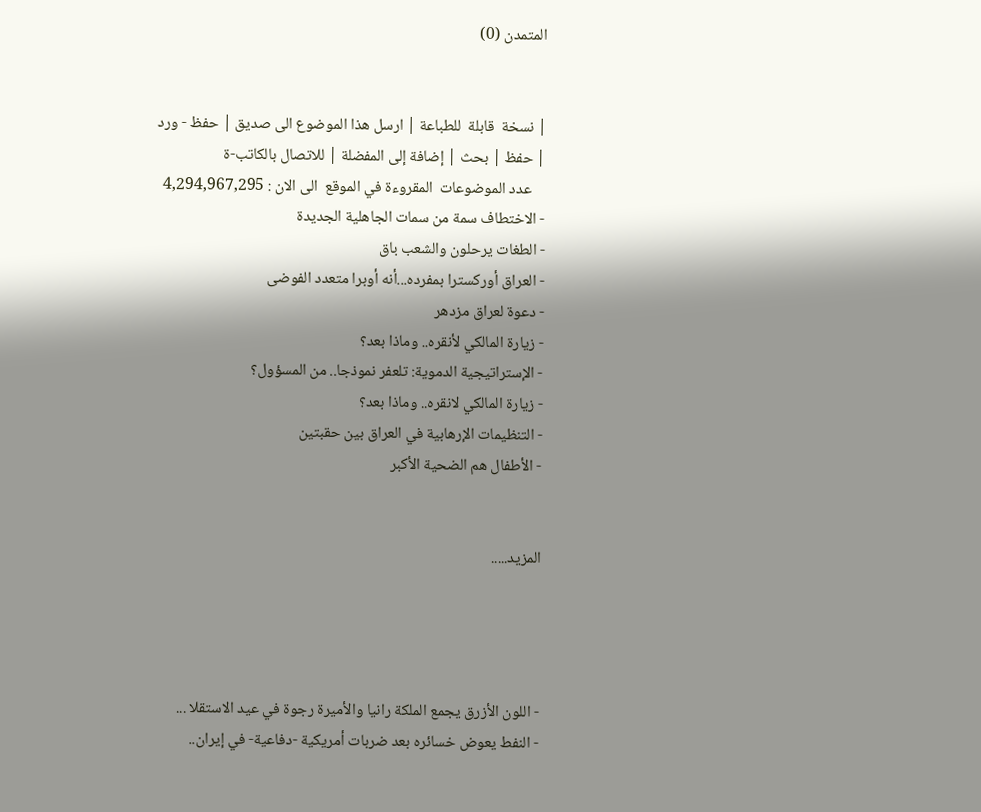المتمدن (0)


| نسخة  قابلة  للطباعة | ارسل هذا الموضوع الى صديق | حفظ - ورد
| حفظ | بحث | إضافة إلى المفضلة | للاتصال بالكاتب-ة
    عدد الموضوعات  المقروءة في الموقع  الى الان : 4,294,967,295
- الاختطاف سمة من سمات الجاهلية الجديدة
- الطغات يرحلون والشعب باق
- العراق أوركسترا بمفرده...أنه أوبرا متعدد الفوضى
- دعوة لعراق مزدهر
- زيارة المالكي لأنقره.. وماذا بعد؟
- الإستراتيجية الدموية: تلعفر نموذجا.. من المسؤول؟
- زيارة المالكي لانقره.. وماذا بعد؟
- التنظيمات الإرهابية في العراق بين حقبتين
- الأطفال هم الضحية الأكبر


المزيد.....




- اللون الأزرق يجمع الملكة رانيا والأميرة رجوة في عيد الاستقلا ...
- النفط يعوض خسائره بعد ضربات أمريكية -دفاعية- في إيران..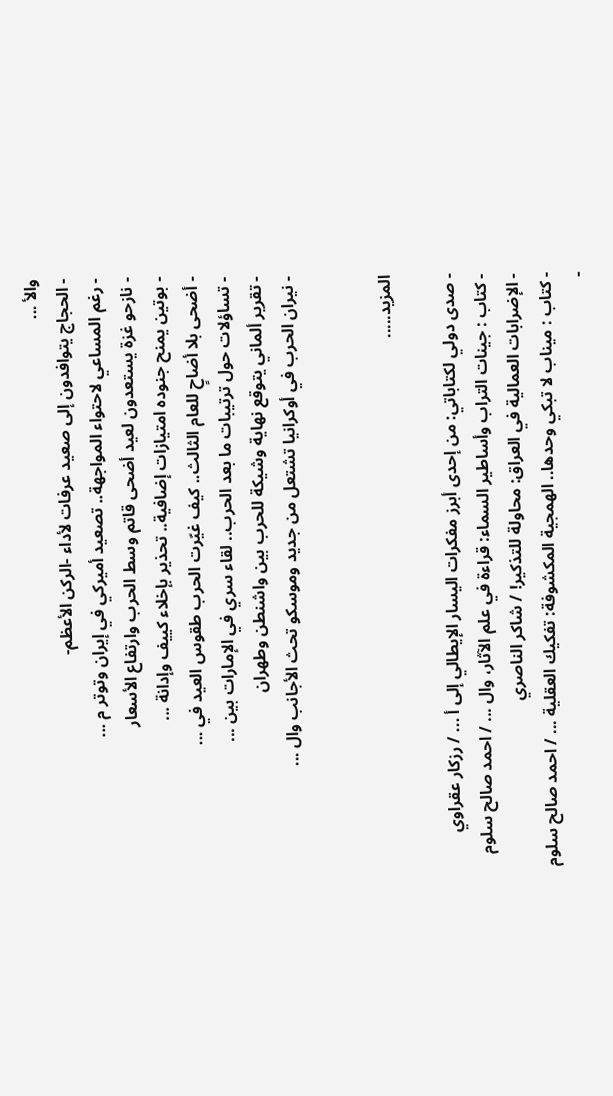والأ ...
- الحجاج يتوافدون إلى صعيد عرفات لأداء -الركن الأعظم-
- رغم المساعي لاحتواء المواجهة.. تصعيد أميركي في إيران وتوتر م ...
- نازحو غزة يستعدون لعيد أضحى قاتم وسط الحرب وارتفاع الأسعار
- بوتين يمنح جنوده امتيازات إضافية.. تحذير بإخلاء كييف وإدانة ...
- أضحى بلا أضاحٍ للعام الثالث.. كيف غيّرت الحرب طقوس العيد في ...
- تساؤلات حول ترتيبات ما بعد الحرب.. لقاء سري في الإمارات بين ...
- تقرير ألماني يتوقع نهاية وشيكة للحرب بين واشنطن وطهران
- نيران الحرب في أوكرانيا تشتعل من جديد وموسكو تحث الأجانب وال ...


المزيد.....

- صدى دولي لكتاباتي: من إحدى أبرز مفكرات اليسار الإيطالي إلى أ ... / رزكار عقراوي
- كتاب : جينات التراب وأساطير السماء: قراءة في علم الآثار، وال ... / احمد صالح سلوم
- الإضرابات العمالية في العراق: محاولة للتذكير! / شاكر الناصري
- كتاب : ميناب لا تبكي وحدها.. الهمجية المكشوفة: تفكيك العقلية ... / احمد صالح سلوم
-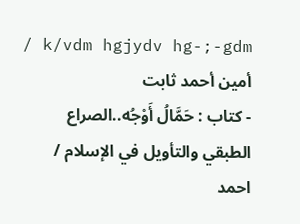k/vdm hgjydv hg-;-gdm / أمين أحمد ثابت
- كتاب : حَمَّالُ أَوْجُه..الصراع الطبقي والتأويل في الإسلام / احمد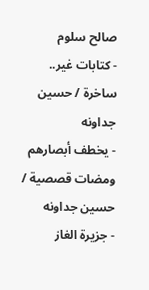صالح سلوم
- كتابات غير.. ساخرة / حسين جداونه
- يخطف أبصارهم ومضات قصصية / حسين جداونه
- جزيرة الغاز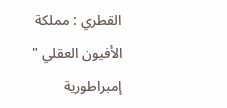القطري : مملكة الأفيون العقلي " إمبراطورية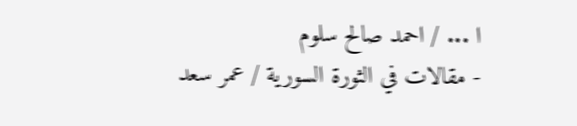ا ... / احمد صالح سلوم
- مقالات في الثورة السورية / عمر سعد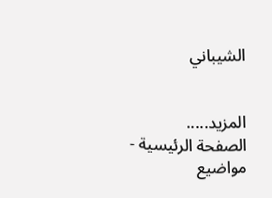الشيباني


المزيد.....
الصفحة الرئيسية - مواضيع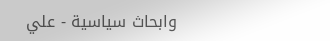وابحاث سياسية - علي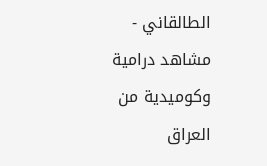الطالقاني - مشاهد درامية وكوميدية من العراق